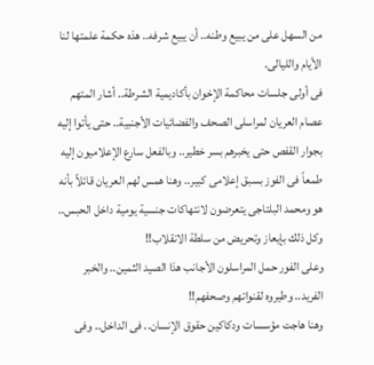من السهل على من يبيع وطنه.. أن يبيع شرفه.. هذه حكمة علمتها لنا الأيام والليالى.
فى أولى جلسات محاكمة الإخوان بأكاديمية الشرطة.. أشار المتهم عصام العريان لمراسلى الصحف والفضائيات الأجنبية.. حتى يأتوا إليه بجوار القفص حتى يخبرهم بسر خطير.. وبالفعل سارع الإعلاميون إليه طمعاً فى الفوز بسبق إعلامى كبير.. وهنا همس لهم العريان قائلاً بأنه هو ومحمد البلتاجى يتعرضون لانتهاكات جنسية يومية داخل الحبس.. وكل ذلك بإيعاز وتحريض من سلطة الانقلاب!!
وعلى الفور حمل المراسلون الأجانب هذا الصيد الثمين.. والخبر الفريد.. وطيروه لقنواتهم وصحفهم!!
وهنا هاجت مؤسسات ودكاكين حقوق الإنسان.. فى الداخل.. وفى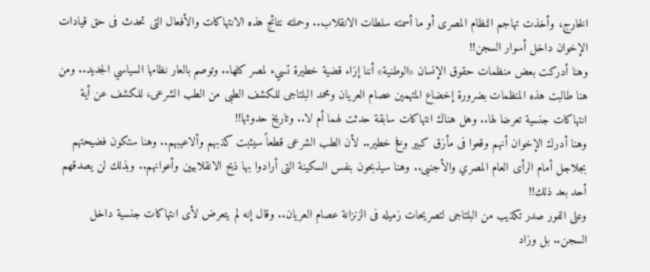الخارج، وأخذت تهاجم النظام المصرى أو ما أسمته سلطات الانقلاب.. وحملته نتائج هذه الانتهاكات والأفعال التى تحدث فى حق قيادات الإخوان داخل أسوار السجن!!
وهنا أدركت بعض منظمات حقوق الإنسان «الوطنية» أننا إزاء قضية خطيرة تسيء لمصر كلها.. وتوصم بالعار نظامها السياسي الجديد.. ومن هنا طالبت هذه المنظمات بضرورة إخضاع المتهمين عصام العريان ومحمد البلتاجى للكشف الطبى من الطب الشرعى، للكشف عن أية انتهاكات جنسية تعرضا لها.. وهل هناك انتهاكات سابقة حدثت لهما أم لا.. وتاريخ حدوثها!!
وهنا أدرك الإخوان أنهم وقعوا فى مأزق كبير وفخ خطير.. لأن الطب الشرعى قطعاً سيثبت كذبهم وألاعيبهم.. وهنا ستكون فضيحتهم بجلاجل أمام الرأى العام المصري والأجنبى.. وهنا سيذبحون بنفس السكينة التى أرادوا بها ذبح الانقلابيين وأعوانهم.. وبذلك لن يصدقهم أحد بعد ذلك!!
وعلى الفور صدر تكذيب من البلتاجى لتصريحات زميله فى الزنزانة عصام العريان.. وقال إنه لم يتعرض لأى انتهاكات جنسية داخل السجن.. بل وزاد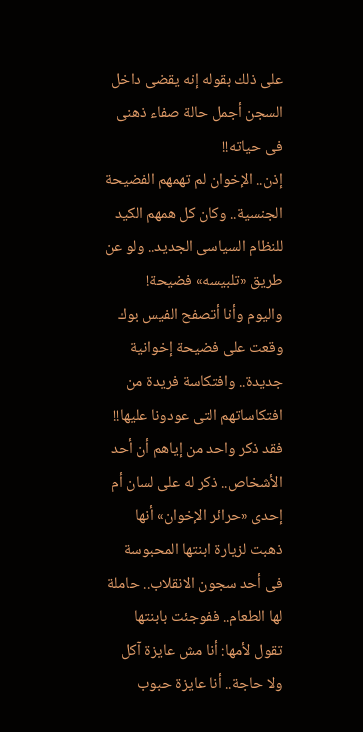على ذلك بقوله إنه يقضى داخل السجن أجمل حالة صفاء ذهنى فى حياته!!
إذن.. الإخوان لم تهمهم الفضيحة الجنسية.. وكان كل همهم الكيد للنظام السياسى الجديد.. ولو عن طريق «تلبيسه» فضيحة!
واليوم وأنا أتصفح الفيس بوك وقعت على فضيحة إخوانية جديدة.. وافتكاسة فريدة من افتكاساتهم التى عودونا عليها!! فقد ذكر واحد من إياهم أن أحد الأشخاص.. ذكر له على لسان أم إحدى «حرائر الإخوان» أنها ذهبت لزيارة ابنتها المحبوسة فى أحد سجون الانقلاب.. حاملة لها الطعام.. ففوجئت بابنتها تقول لأمها: أنا مش عايزة آكل ولا حاجة.. أنا عايزة حبوب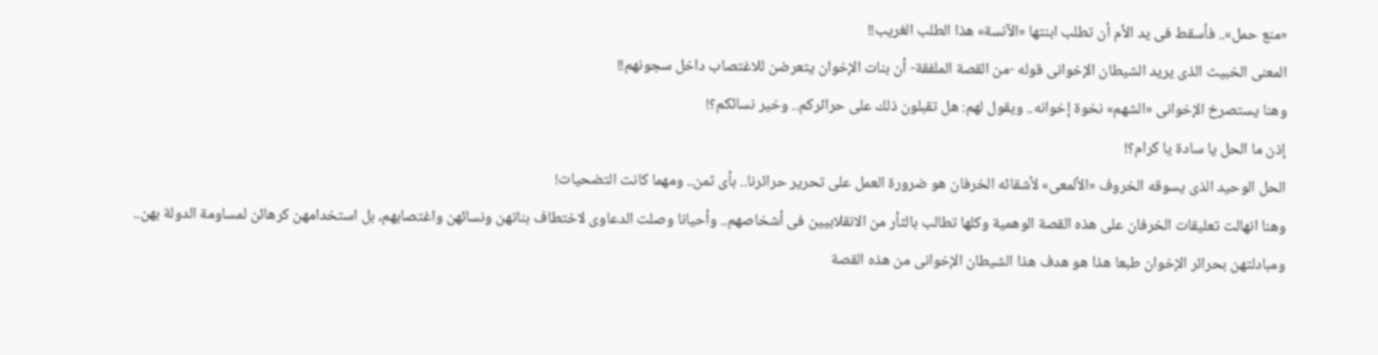«منع حمل».. فأسقط فى يد الأم أن تطلب ابنتها «الآنسة» هذا الطلب الغريب!!
المعنى الخبيث الذى يريد الشيطان الإخوانى قوله -من القصة الملفقة- أن بنات الإخوان يتعرضن للاغتصاب داخل سجونهم!!
وهنا يستصرخ الإخوانى «الشهم» نخوة إخوانه.. ويقول لهم: هل تقبلون ذلك على حرائركم.. وخير نسائكم؟!
إذن ما الحل يا سادة يا كرام؟!
الحل الوحيد الذى يسوقه الخروف «الألمعى» لأشقائه الخرفان هو ضرورة العمل على تحرير حرائرنا.. بأى ثمن.. ومهما كانت التضحيات!
وهنا انهالت تعليقات الخرفان على هذه القصة الوهمية وكلها تطالب بالثأر من الانقلابيين فى أشخاصهم.. وأحيانا وصلت الدعاوى لاختطاف بناتهن ونسائهن واغتصابهم، بل استخدامهن كرهائن لمساومة الدولة بهن.. ومبادلتهن بحرائر الإخوان طبعا هذا هو هدف هذا الشيطان الإخوانى من هذه القصة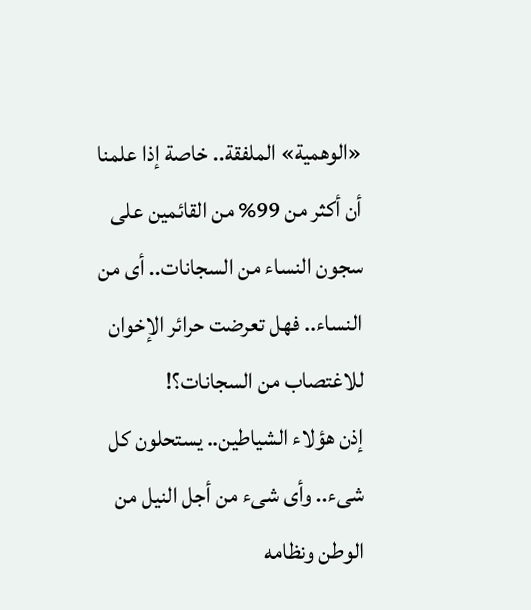«الوهمية» الملفقة.. خاصة إذا علمنا أن أكثر من 99% من القائمين على سجون النساء من السجانات.. أى من النساء.. فهل تعرضت حرائر الإخوان للاغتصاب من السجانات؟!
إذن هؤلاء الشياطين.. يستحلون كل شىء.. وأى شىء من أجل النيل من الوطن ونظامه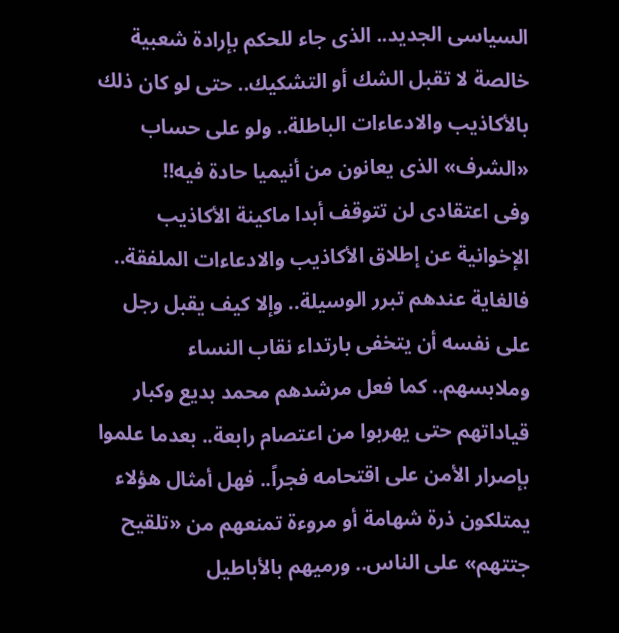السياسى الجديد.. الذى جاء للحكم بإرادة شعبية خالصة لا تقبل الشك أو التشكيك.. حتى لو كان ذلك بالأكاذيب والادعاءات الباطلة.. ولو على حساب «الشرف» الذى يعانون من أنيميا حادة فيه!!
وفى اعتقادى لن تتوقف أبدا ماكينة الأكاذيب الإخوانية عن إطلاق الأكاذيب والادعاءات الملفقة.. فالغاية عندهم تبرر الوسيلة.. وإلا كيف يقبل رجل على نفسه أن يتخفى بارتداء نقاب النساء وملابسهم.. كما فعل مرشدهم محمد بديع وكبار قياداتهم حتى يهربوا من اعتصام رابعة.. بعدما علموا بإصرار الأمن على اقتحامه فجراً.. فهل أمثال هؤلاء يمتلكون ذرة شهامة أو مروءة تمنعهم من «تلقيح جتتهم» على الناس.. ورميهم بالأباطيل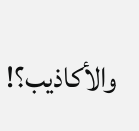والأكاذيب؟!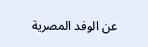عن الوفد المصرية